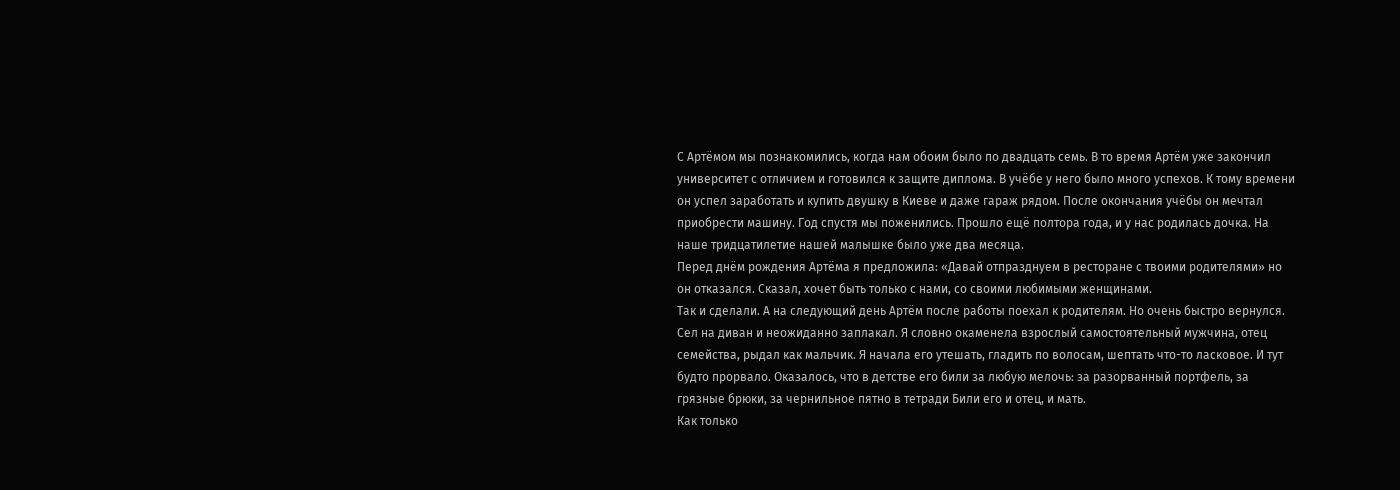С Артёмом мы познакомились, когда нам обоим было по двадцать семь. В то время Артём уже закончил университет с отличием и готовился к защите диплома. В учёбе у него было много успехов. К тому времени он успел заработать и купить двушку в Киеве и даже гараж рядом. После окончания учёбы он мечтал приобрести машину. Год спустя мы поженились. Прошло ещё полтора года, и у нас родилась дочка. На наше тридцатилетие нашей малышке было уже два месяца.
Перед днём рождения Артёма я предложила: «Давай отпразднуем в ресторане с твоими родителями» но он отказался. Сказал, хочет быть только с нами, со своими любимыми женщинами.
Так и сделали. А на следующий день Артём после работы поехал к родителям. Но очень быстро вернулся. Сел на диван и неожиданно заплакал. Я словно окаменела взрослый самостоятельный мужчина, отец семейства, рыдал как мальчик. Я начала его утешать, гладить по волосам, шептать что-то ласковое. И тут будто прорвало. Оказалось, что в детстве его били за любую мелочь: за разорванный портфель, за грязные брюки, за чернильное пятно в тетради Били его и отец, и мать.
Как только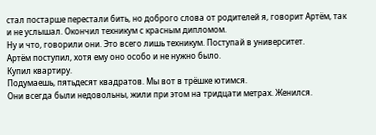стал постарше перестали бить, но доброго слова от родителей я, говорит Артём, так и не услышал. Окончил техникум с красным дипломом.
Ну и что, говорили они. Это всего лишь техникум. Поступай в университет.
Артём поступил, хотя ему оно особо и не нужно было.
Купил квартиру.
Подумаешь, пятьдесят квадратов. Мы вот в трёшке ютимся.
Они всегда были недовольны, жили при этом на тридцати метрах. Женился.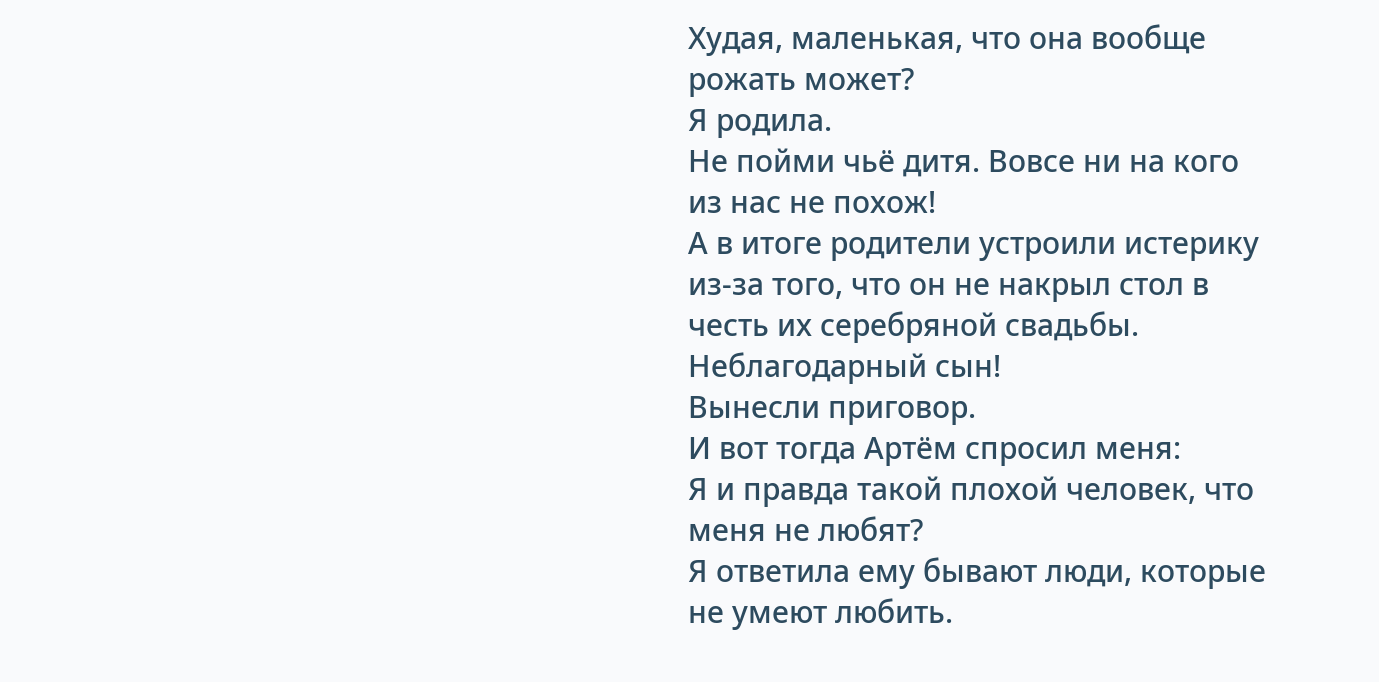Худая, маленькая, что она вообще рожать может?
Я родила.
Не пойми чьё дитя. Вовсе ни на кого из нас не похож!
А в итоге родители устроили истерику из-за того, что он не накрыл стол в честь их серебряной свадьбы.
Неблагодарный сын!
Вынесли приговор.
И вот тогда Артём спросил меня:
Я и правда такой плохой человек, что меня не любят?
Я ответила ему бывают люди, которые не умеют любить.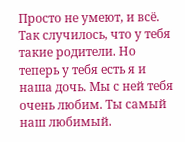Просто не умеют, и всё. Так случилось, что у тебя такие родители. Но теперь у тебя есть я и наша дочь. Мы с ней тебя очень любим. Ты самый наш любимый.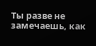Ты разве не замечаешь, как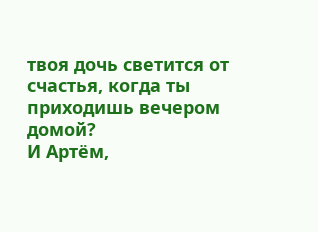твоя дочь светится от счастья, когда ты приходишь вечером домой?
И Артём,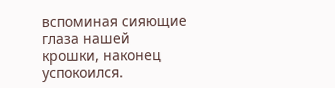вспоминая сияющие глаза нашей крошки, наконец успокоился.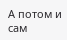А потом и сам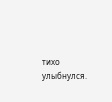тихо улыбнулся.